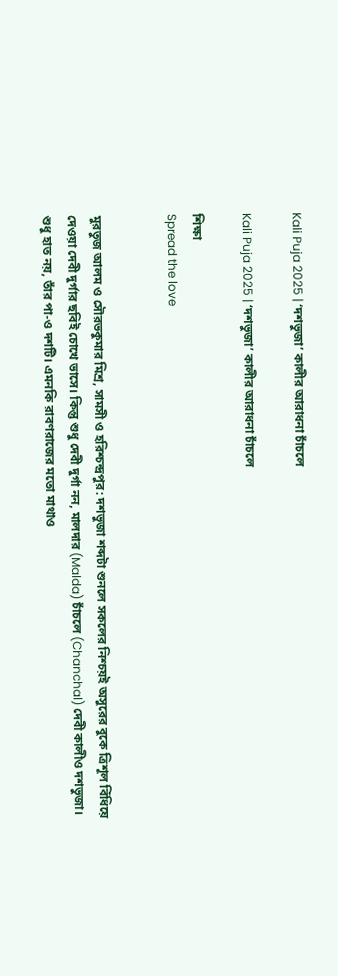Kali Puja 2025 | ‘দশভুজা’ কালীর আরাধনা চাঁচলে

Kali Puja 2025 | ‘দশভুজা’ কালীর আরাধনা চাঁচলে

শিক্ষা
Spread the love


মুরতুজ আলম ও সৌরভকুমার মিশ্র, সামসী ও হরিশ্চন্দ্রপুর: দশভুজা শব্দটা শুনলে সকলের নিশ্চয়ই অসুরের বুকে ত্রিশূল বিঁধিয়ে দেওয়া দেবী দুর্গার ছবিই চোখে ভাসে। কিন্তু শুধু দেবী দুর্গা নন, মালদার (Malda) চাঁচলে (Chanchal) দেবী কালীও দশভুজা। শুধু হাত নয়, তাঁর পা-ও দশটি। এমনকি রাবণরাজের মতো মাথাও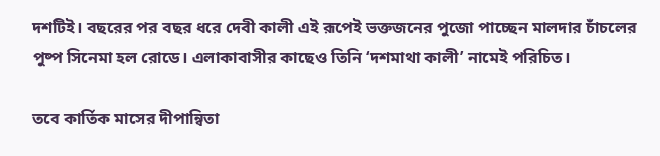দশটিই। বছরের পর বছর ধরে দেবী কালী এই রূপেই ভক্তজনের পুজো পাচ্ছেন মালদার চাঁচলের পুষ্প সিনেমা হল রোডে। এলাকাবাসীর কাছেও তিনি ‘দশমাথা কালী’ নামেই পরিচিত।

তবে কার্তিক মাসের দীপান্বিতা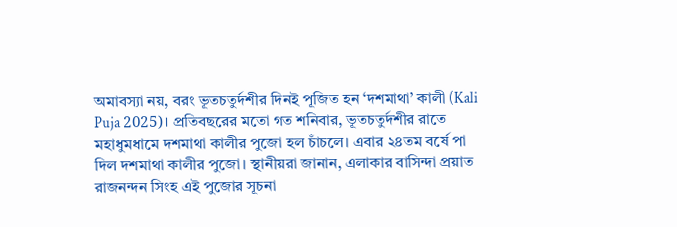অমাবস্যা নয়, বরং ভূতচতুর্দশীর দিনই পূজিত হন ‘দশমাথা’ কালী (Kali Puja 2025)। প্রতিবছরের মতো গত শনিবার, ভূতচতুর্দশীর রাতে মহাধুমধামে দশমাথা কালীর পুজো হল চাঁচলে। এবার ২৪তম বর্ষে পা দিল দশমাথা কালীর পুজো। স্থানীয়রা জানান, এলাকার বাসিন্দা প্রয়াত রাজনন্দন সিংহ এই পুজোর সূচনা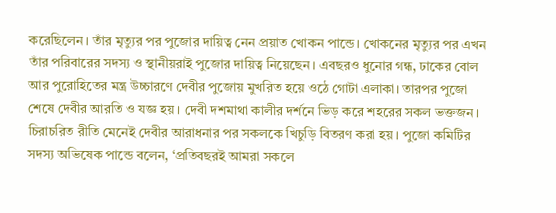করেছিলেন। তাঁর মৃত্যুর পর পুজোর দায়িত্ব নেন প্রয়াত খোকন পান্ডে। খোকনের মৃত্যুর পর এখন তাঁর পরিবারের সদস্য ও স্থানীয়রাই পুজোর দায়িত্ব নিয়েছেন। এবছরও ধুনোর গন্ধ, ঢাকের বোল আর পুরোহিতের মন্ত্র উচ্চারণে দেবীর পুজোয় মুখরিত হয়ে ওঠে গোটা এলাকা। তারপর পুজো শেষে দেবীর আরতি ও যজ্ঞ হয়। দেবী দশমাথা কালীর দর্শনে ভিড় করে শহরের সকল ভক্তজন। চিরাচরিত রীতি মেনেই দেবীর আরাধনার পর সকলকে খিচুড়ি বিতরণ করা হয়। পুজো কমিটির সদস্য অভিষেক পান্ডে বলেন, ‘প্রতিবছরই আমরা সকলে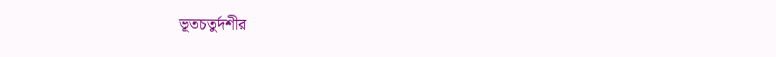ভূতচতুর্দশীর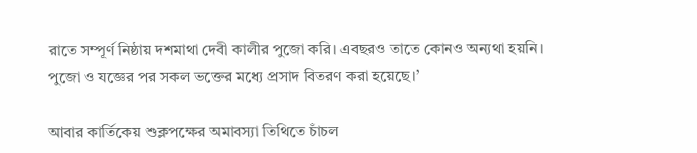রাতে সম্পূর্ণ নিষ্ঠায় দশমাথা দেবী কালীর পুজো করি। এবছরও তাতে কোনও অন্যথা হয়নি। পুজো ও যজ্ঞের পর সকল ভক্তের মধ্যে প্রসাদ বিতরণ করা হয়েছে।’

আবার কার্তিকেয় শুক্লপক্ষের অমাবস্যা তিথিতে চাঁচল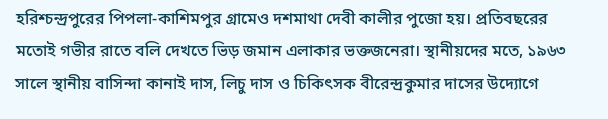হরিশ্চন্দ্রপুরের পিপলা-কাশিমপুর গ্রামেও দশমাথা দেবী কালীর পুজো হয়। প্রতিবছরের মতোই গভীর রাতে বলি দেখতে ভিড় জমান এলাকার ভক্তজনেরা। স্থানীয়দের মতে, ১৯৬৩ সালে স্থানীয় বাসিন্দা কানাই দাস, লিচু দাস ও চিকিৎসক বীরেন্দ্রকুমার দাসের উদ্যোগে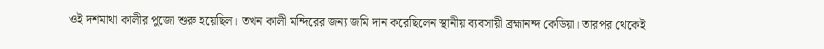ওই দশমাথা কালীর পুজো শুরু হয়েছিল। তখন কালী মন্দিরের জন্য জমি দান করেছিলেন স্থানীয় ব্যবসায়ী ব্রহ্মানন্দ কেডিয়া। তারপর থেকেই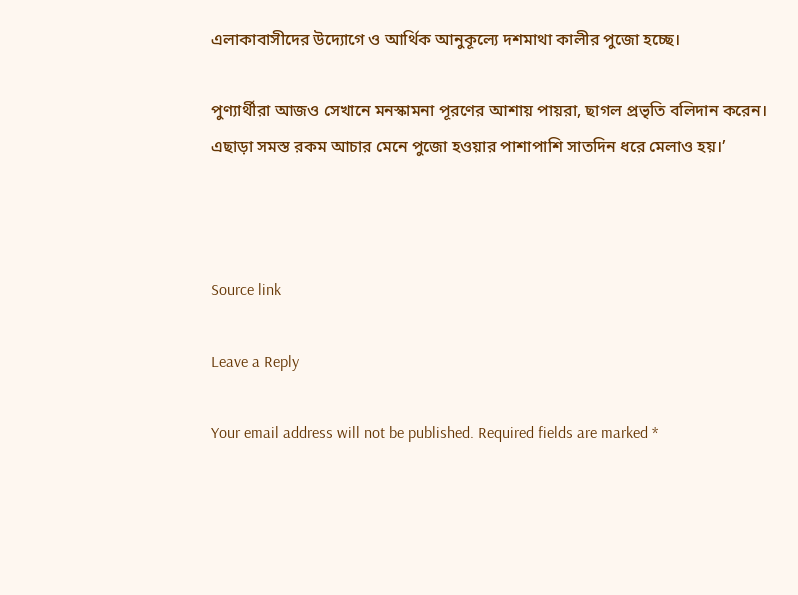এলাকাবাসীদের উদ্যোগে ও আর্থিক আনুকূল্যে দশমাথা কালীর পুজো হচ্ছে।

পুণ্যার্থীরা আজও সেখানে মনস্কামনা পূরণের আশায় পায়রা, ছাগল প্রভৃতি বলিদান করেন। এছাড়া সমস্ত রকম আচার মেনে পুজো হওয়ার পাশাপাশি সাতদিন ধরে মেলাও হয়।’



Source link

Leave a Reply

Your email address will not be published. Required fields are marked *